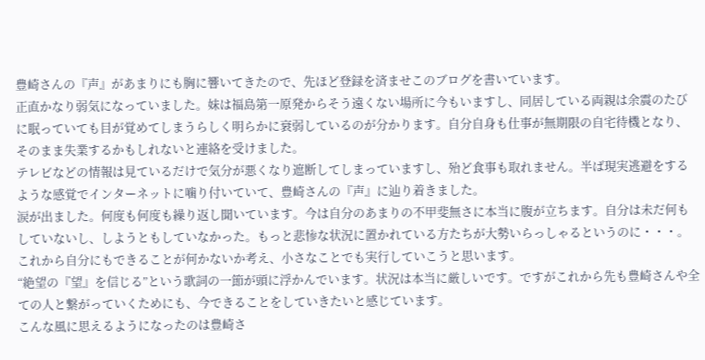豊崎さんの『声』があまりにも胸に響いてきたので、先ほど登録を済ませこのブログを書いています。
正直かなり弱気になっていました。妹は福島第一原発からそう遠くない場所に今もいますし、同居している両親は余震のたびに眠っていても目が覚めてしまうらしく明らかに衰弱しているのが分かります。自分自身も仕事が無期限の自宅待機となり、そのまま失業するかもしれないと連絡を受けました。
テレビなどの情報は見ているだけで気分が悪くなり遮断してしまっていますし、殆ど食事も取れません。半ば現実逃避をするような感覚でインターネットに噛り付いていて、豊崎さんの『声』に辿り着きました。
涙が出ました。何度も何度も繰り返し聞いています。今は自分のあまりの不甲斐無さに本当に腹が立ちます。自分は未だ何もしていないし、しようともしていなかった。もっと悲惨な状況に置かれている方たちが大勢いらっしゃるというのに・・・。これから自分にもできることが何かないか考え、小さなことでも実行していこうと思います。
“絶望の『望』を信じる”という歌詞の一節が頭に浮かんでいます。状況は本当に厳しいです。ですがこれから先も豊崎さんや全ての人と繋がっていくためにも、今できることをしていきたいと感じています。
こんな風に思えるようになったのは豊崎さ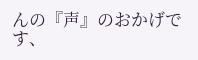んの『声』のおかげです、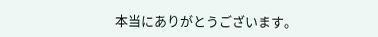本当にありがとうございます。